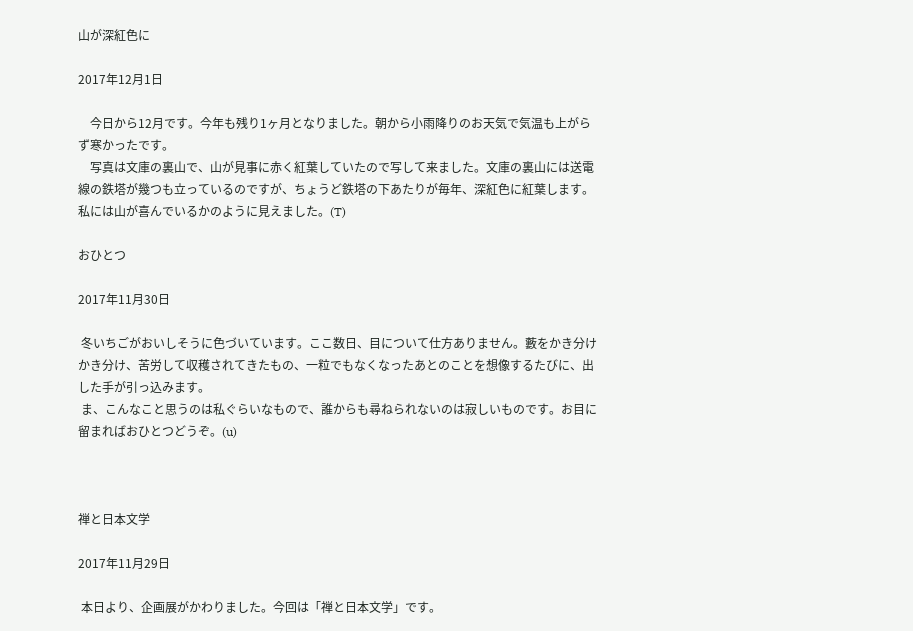山が深紅色に

2017年12月1日

    今日から12月です。今年も残り1ヶ月となりました。朝から小雨降りのお天気で気温も上がらず寒かったです。
    写真は文庫の裏山で、山が見事に赤く紅葉していたので写して来ました。文庫の裏山には送電線の鉄塔が幾つも立っているのですが、ちょうど鉄塔の下あたりが毎年、深紅色に紅葉します。私には山が喜んでいるかのように見えました。(T)

おひとつ

2017年11月30日

 冬いちごがおいしそうに色づいています。ここ数日、目について仕方ありません。藪をかき分けかき分け、苦労して収穫されてきたもの、一粒でもなくなったあとのことを想像するたびに、出した手が引っ込みます。
 ま、こんなこと思うのは私ぐらいなもので、誰からも尋ねられないのは寂しいものです。お目に留まればおひとつどうぞ。(u)



禅と日本文学

2017年11月29日

 本日より、企画展がかわりました。今回は「禅と日本文学」です。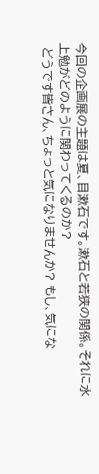今回の企画展の主題は夏、目漱石です。漱石と若狭の関係。それに水上勉がどのように関わってくるのか?
 どうです皆さん、ちょっと気になりませんか? もし、気にな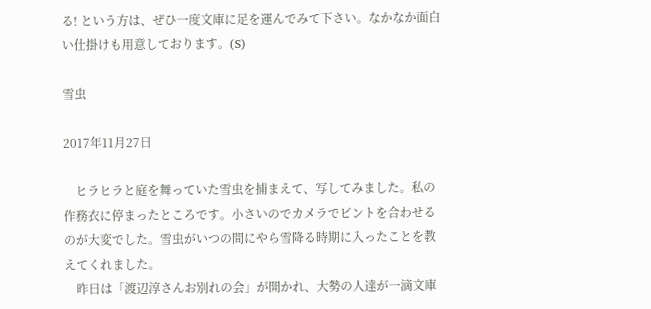る! という方は、ぜひ一度文庫に足を運んでみて下さい。なかなか面白い仕掛けも用意しております。(S)

雪虫

2017年11月27日

    ヒラヒラと庭を舞っていた雪虫を捕まえて、写してみました。私の作務衣に停まったところです。小さいのでカメラでピントを合わせるのが大変でした。雪虫がいつの間にやら雪降る時期に入ったことを教えてくれました。
    昨日は「渡辺淳さんお別れの会」が開かれ、大勢の人達が一滴文庫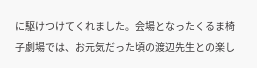に駆けつけてくれました。会場となったくるま椅子劇場では、お元気だった頃の渡辺先生との楽し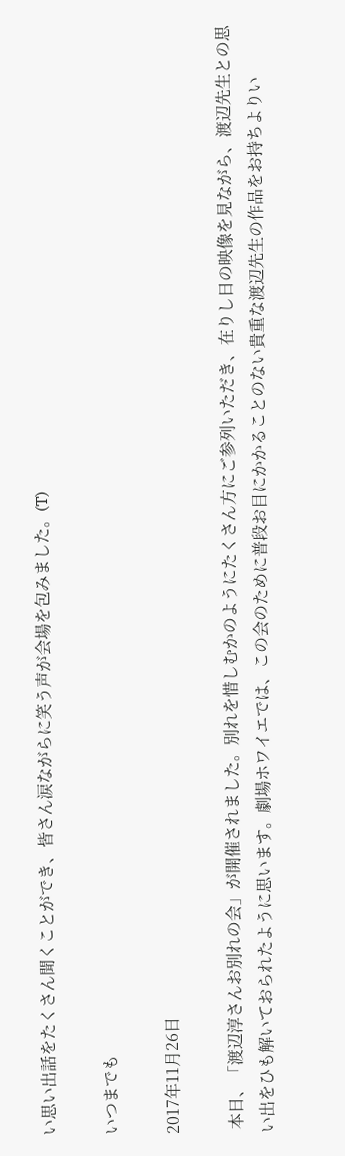い思い出話をたくさん聞くことができ、皆さん涙ながらに笑う声が会場を包みました。(T)

いつまでも

2017年11月26日

 本日、「渡辺淳さんお別れの会」が開催されました。別れを惜しむかのようにたくさん方にご参列いただき、在りし日の映像を見ながら、渡辺先生との思い出をひも解いておられたように思います。劇場ホワイエでは、この会のために普段お目にかかることのない貴重な渡辺先生の作品をお持ちよりい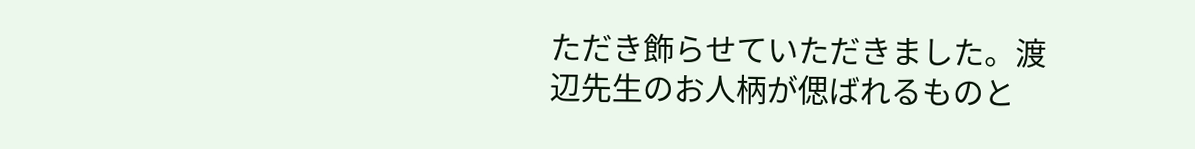ただき飾らせていただきました。渡辺先生のお人柄が偲ばれるものと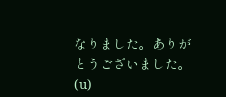なりました。ありがとうございました。(u)